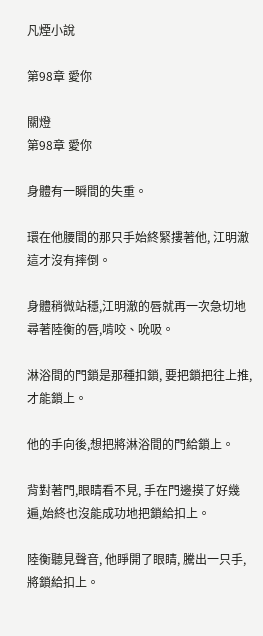凡煙小說

第98章 愛你

關燈
第98章 愛你

身體有一瞬間的失重。

環在他腰間的那只手始終緊摟著他, 江明澈這才沒有摔倒。

身體稍微站穩,江明澈的唇就再一次急切地尋著陸衡的唇,啃咬、吮吸。

淋浴間的門鎖是那種扣鎖, 要把鎖把往上推,才能鎖上。

他的手向後,想把將淋浴間的門給鎖上。

背對著門,眼睛看不見, 手在門邊摸了好幾遍,始終也沒能成功地把鎖給扣上。

陸衡聽見聲音, 他睜開了眼睛, 騰出一只手, 將鎖給扣上。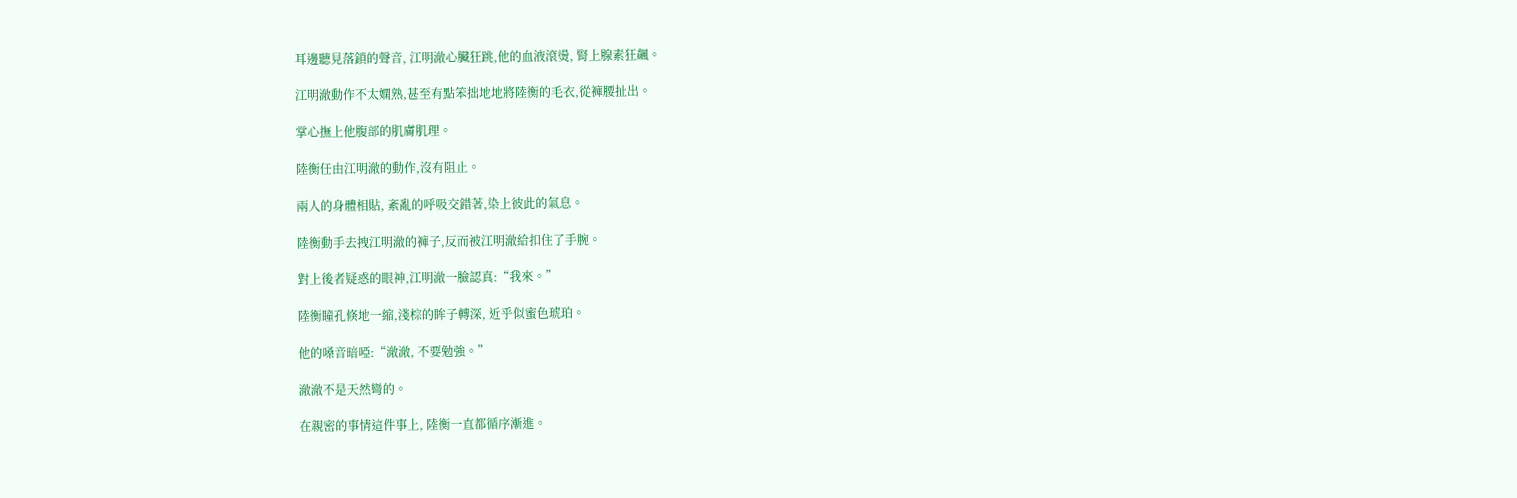耳邊聽見落鎖的聲音, 江明澈心臟狂跳,他的血液滾燙, 腎上腺素狂飆。

江明澈動作不太嫻熟,甚至有點笨拙地地將陸衡的毛衣,從褲腰扯出。

掌心撫上他腹部的肌膚肌理。

陸衡任由江明澈的動作,沒有阻止。

兩人的身體相貼, 紊亂的呼吸交錯著,染上彼此的氣息。

陸衡動手去拽江明澈的褲子,反而被江明澈給扣住了手腕。

對上後者疑惑的眼神,江明澈一臉認真:“我來。”

陸衡瞳孔倏地一縮,淺棕的眸子轉深, 近乎似蜜色琥珀。

他的嗓音暗啞:“澈澈, 不要勉強。”

澈澈不是天然彎的。

在親密的事情這件事上, 陸衡一直都循序漸進。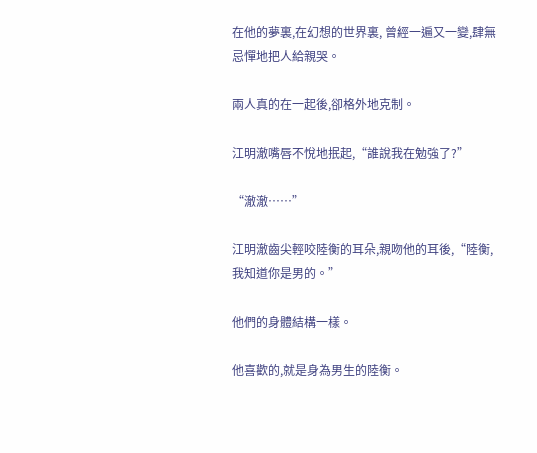在他的夢裏,在幻想的世界裏, 曾經一遍又一變,肆無忌憚地把人給親哭。

兩人真的在一起後,卻格外地克制。

江明澈嘴唇不悅地抿起,“誰說我在勉強了?”

“澈澈……”

江明澈齒尖輕咬陸衡的耳朵,親吻他的耳後,“陸衡,我知道你是男的。”

他們的身體結構一樣。

他喜歡的,就是身為男生的陸衡。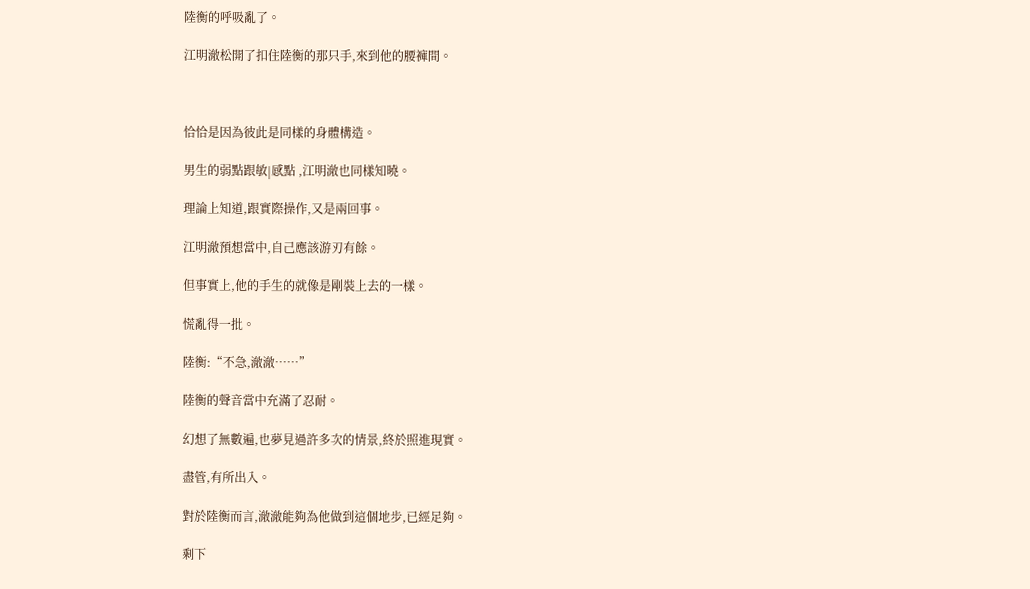陸衡的呼吸亂了。

江明澈松開了扣住陸衡的那只手,來到他的腰褲間。



恰恰是因為彼此是同樣的身體構造。

男生的弱點跟敏|感點 ,江明澈也同樣知曉。

理論上知道,跟實際操作,又是兩回事。

江明澈預想當中,自己應該游刃有餘。

但事實上,他的手生的就像是剛裝上去的一樣。

慌亂得一批。

陸衡:“不急,澈澈……”

陸衡的聲音當中充滿了忍耐。

幻想了無數遍,也夢見過許多次的情景,終於照進現實。

盡管,有所出入。

對於陸衡而言,澈澈能夠為他做到這個地步,已經足夠。

剩下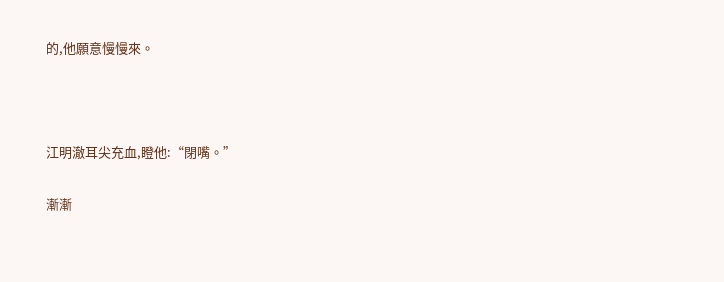的,他願意慢慢來。



江明澈耳尖充血,瞪他:“閉嘴。”

漸漸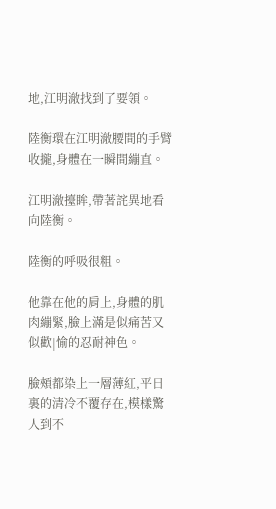地,江明澈找到了要領。

陸衡環在江明澈腰間的手臂收攏,身體在一瞬間繃直。

江明澈擡眸,帶著詫異地看向陸衡。

陸衡的呼吸很粗。

他靠在他的肩上,身體的肌肉繃緊,臉上滿是似痛苦又似歡|愉的忍耐神色。

臉頰都染上一層薄紅,平日裏的清冷不覆存在,模樣驚人到不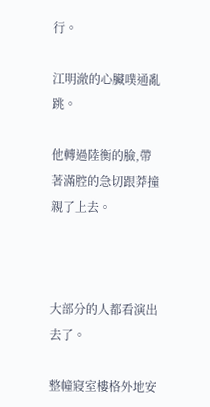行。

江明澈的心臟噗通亂跳。

他轉過陸衡的臉,帶著滿腔的急切跟莽撞親了上去。



大部分的人都看演出去了。

整幢寢室樓格外地安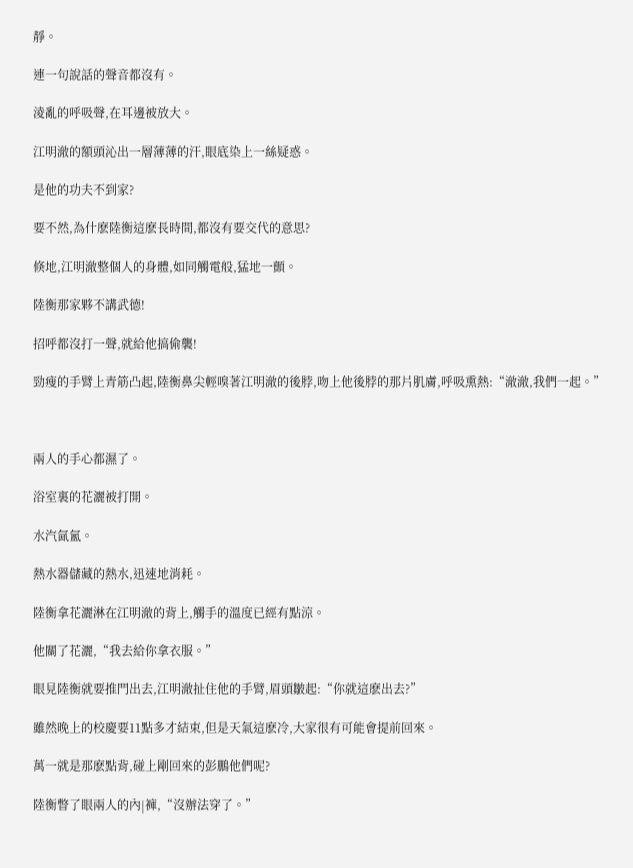靜。

連一句說話的聲音都沒有。

淩亂的呼吸聲,在耳邊被放大。

江明澈的額頭沁出一層薄薄的汗,眼底染上一絲疑惑。

是他的功夫不到家?

要不然,為什麽陸衡這麽長時間,都沒有要交代的意思?

倏地,江明澈整個人的身體,如同觸電般,猛地一顫。

陸衡那家夥不講武德!

招呼都沒打一聲,就給他搞偷襲!

勁瘦的手臂上青筋凸起,陸衡鼻尖輕嗅著江明澈的後脖,吻上他後脖的那片肌膚,呼吸熏熱:“澈澈,我們一起。”



兩人的手心都濕了。

浴室裏的花灑被打開。

水汽氤氳。

熱水器儲藏的熱水,迅速地消耗。

陸衡拿花灑淋在江明澈的背上,觸手的溫度已經有點涼。

他關了花灑,“我去給你拿衣服。”

眼見陸衡就要推門出去,江明澈扯住他的手臂,眉頭皺起:“你就這麽出去?”

雖然晚上的校慶要11點多才結束,但是天氣這麽冷,大家很有可能會提前回來。

萬一就是那麽點背,碰上剛回來的彭鵬他們呢?

陸衡瞥了眼兩人的內|褲,“沒辦法穿了。”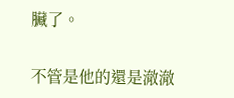臟了。

不管是他的還是澈澈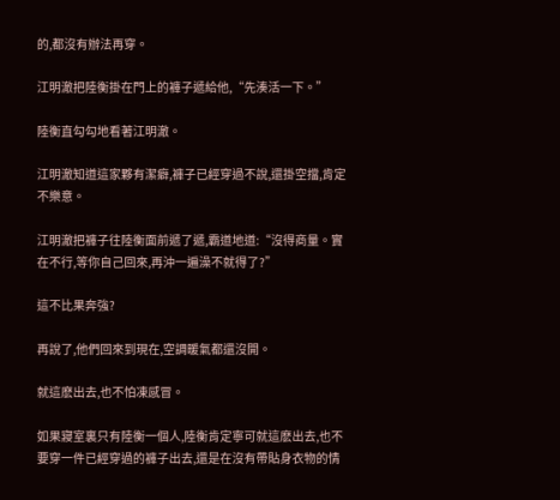的,都沒有辦法再穿。

江明澈把陸衡掛在門上的褲子遞給他,“先湊活一下。”

陸衡直勾勾地看著江明澈。

江明澈知道這家夥有潔癖,褲子已經穿過不說,還掛空擋,肯定不樂意。

江明澈把褲子往陸衡面前遞了遞,霸道地道:“沒得商量。實在不行,等你自己回來,再沖一遍澡不就得了?”

這不比果奔強?

再說了,他們回來到現在,空調暖氣都還沒開。

就這麽出去,也不怕凍感冒。

如果寢室裏只有陸衡一個人,陸衡肯定寧可就這麽出去,也不要穿一件已經穿過的褲子出去,還是在沒有帶貼身衣物的情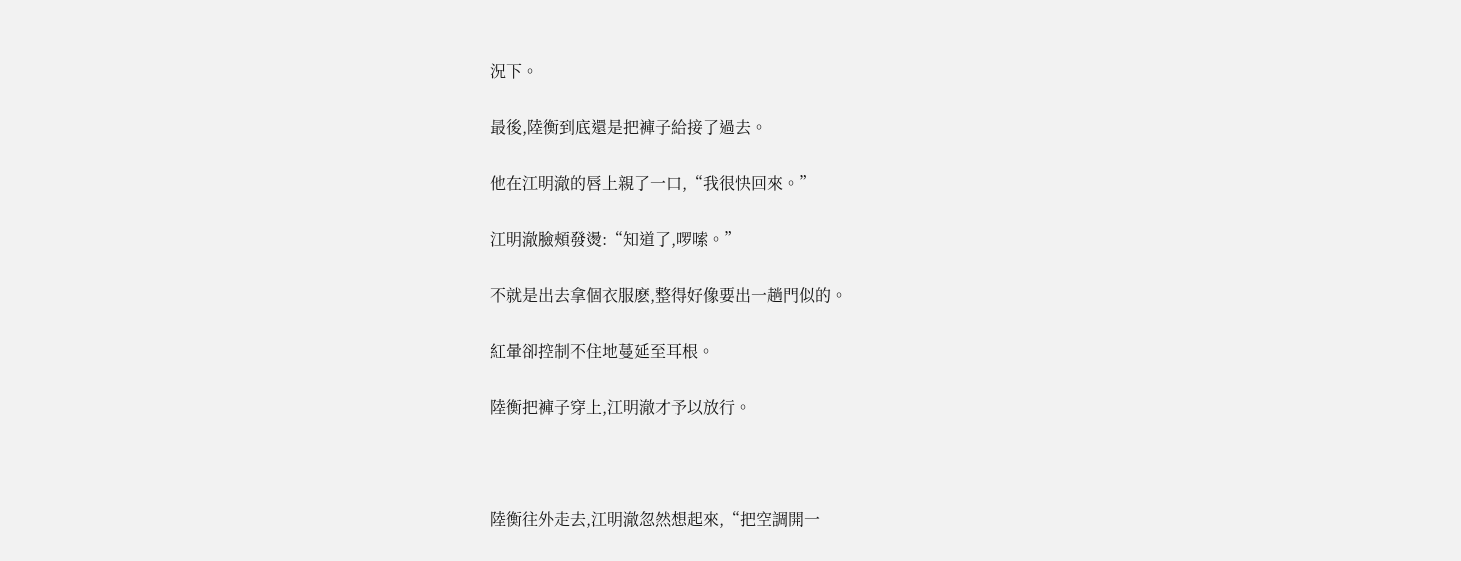況下。

最後,陸衡到底還是把褲子給接了過去。

他在江明澈的唇上親了一口,“我很快回來。”

江明澈臉頰發燙:“知道了,啰嗦。”

不就是出去拿個衣服麽,整得好像要出一趟門似的。

紅暈卻控制不住地蔓延至耳根。

陸衡把褲子穿上,江明澈才予以放行。



陸衡往外走去,江明澈忽然想起來,“把空調開一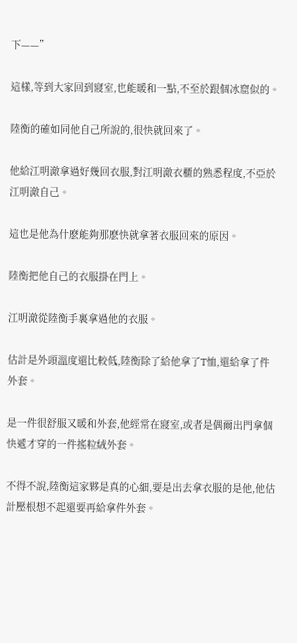下——”

這樣,等到大家回到寢室,也能暖和一點,不至於跟個冰窟似的。

陸衡的確如同他自己所說的,很快就回來了。

他給江明澈拿過好幾回衣服,對江明澈衣櫃的熟悉程度,不亞於江明澈自己。

這也是他為什麽能夠那麽快就拿著衣服回來的原因。

陸衡把他自己的衣服掛在門上。

江明澈從陸衡手裏拿過他的衣服。

估計是外頭溫度還比較低,陸衡除了給他拿了T恤,還給拿了件外套。

是一件很舒服又暖和外套,他經常在寢室,或者是偶爾出門拿個快遞才穿的一件搖粒絨外套。

不得不說,陸衡這家夥是真的心細,要是出去拿衣服的是他,他估計壓根想不起還要再給拿件外套。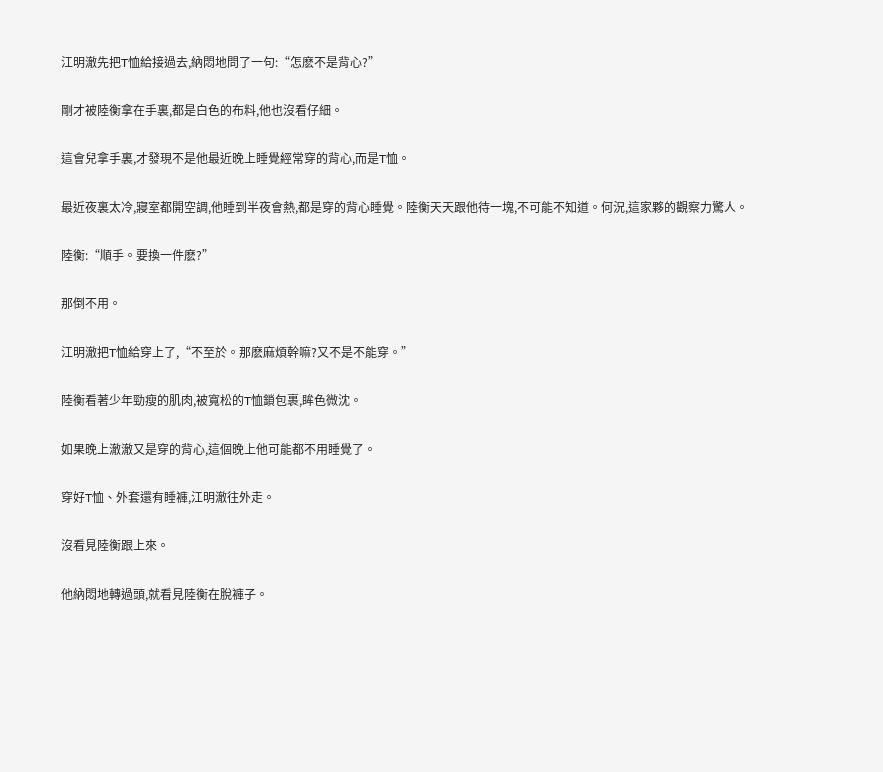江明澈先把T恤給接過去,納悶地問了一句:“怎麽不是背心?”

剛才被陸衡拿在手裏,都是白色的布料,他也沒看仔細。

這會兒拿手裏,才發現不是他最近晚上睡覺經常穿的背心,而是T恤。

最近夜裏太冷,寢室都開空調,他睡到半夜會熱,都是穿的背心睡覺。陸衡天天跟他待一塊,不可能不知道。何況,這家夥的觀察力驚人。

陸衡:“順手。要換一件麽?”

那倒不用。

江明澈把T恤給穿上了,“不至於。那麽麻煩幹嘛?又不是不能穿。”

陸衡看著少年勁瘦的肌肉,被寬松的T恤鎖包裹,眸色微沈。

如果晚上澈澈又是穿的背心,這個晚上他可能都不用睡覺了。

穿好T恤、外套還有睡褲,江明澈往外走。

沒看見陸衡跟上來。

他納悶地轉過頭,就看見陸衡在脫褲子。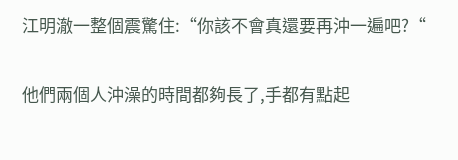江明澈一整個震驚住:“你該不會真還要再沖一遍吧?“

他們兩個人沖澡的時間都夠長了,手都有點起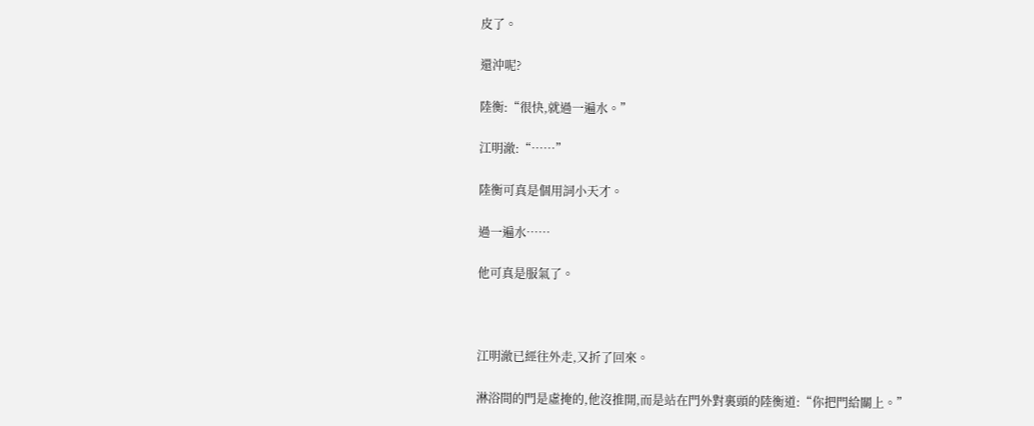皮了。

還沖呢?

陸衡:“很快,就過一遍水。”

江明澈:“……”

陸衡可真是個用詞小天才。

過一遍水……

他可真是服氣了。



江明澈已經往外走,又折了回來。

淋浴間的門是虛掩的,他沒推開,而是站在門外對裏頭的陸衡道:“你把門給關上。”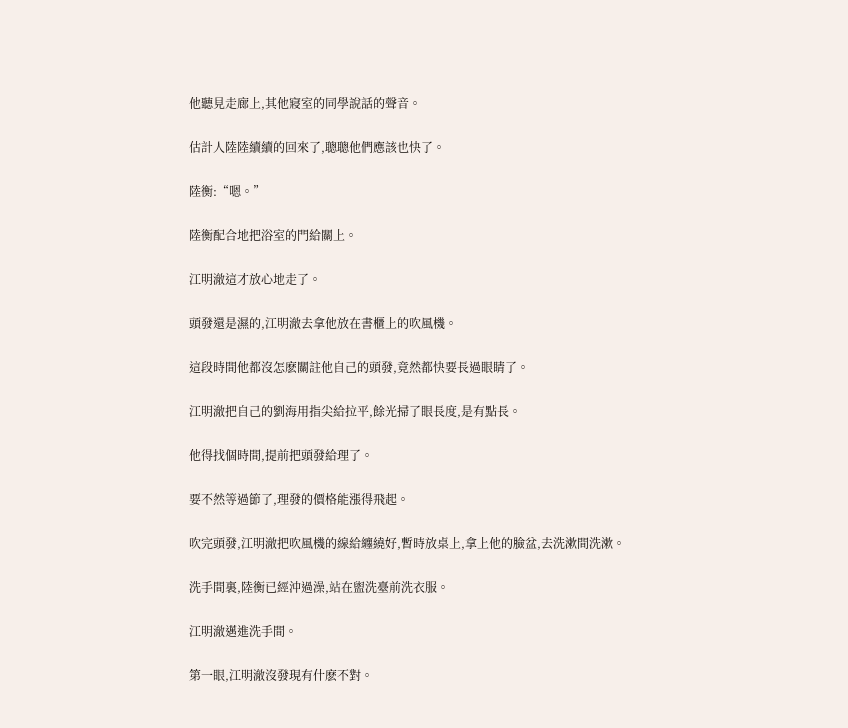他聽見走廊上,其他寢室的同學說話的聲音。

估計人陸陸續續的回來了,聰聰他們應該也快了。

陸衡:“嗯。”

陸衡配合地把浴室的門給關上。

江明澈這才放心地走了。

頭發還是濕的,江明澈去拿他放在書櫃上的吹風機。

這段時間他都沒怎麽關註他自己的頭發,竟然都快要長過眼睛了。

江明澈把自己的劉海用指尖給拉平,餘光掃了眼長度,是有點長。

他得找個時間,提前把頭發給理了。

要不然等過節了,理發的價格能漲得飛起。

吹完頭發,江明澈把吹風機的線給纏繞好,暫時放桌上,拿上他的臉盆,去洗漱間洗漱。

洗手間裏,陸衡已經沖過澡,站在盥洗臺前洗衣服。

江明澈邁進洗手間。

第一眼,江明澈沒發現有什麽不對。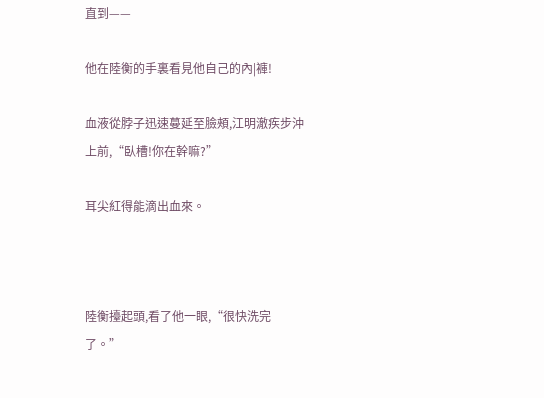直到——

他在陸衡的手裏看見他自己的內|褲!

血液從脖子迅速蔓延至臉頰,江明澈疾步沖上前,“臥槽!你在幹嘛?”

耳尖紅得能滴出血來。



陸衡擡起頭,看了他一眼,“很快洗完了。”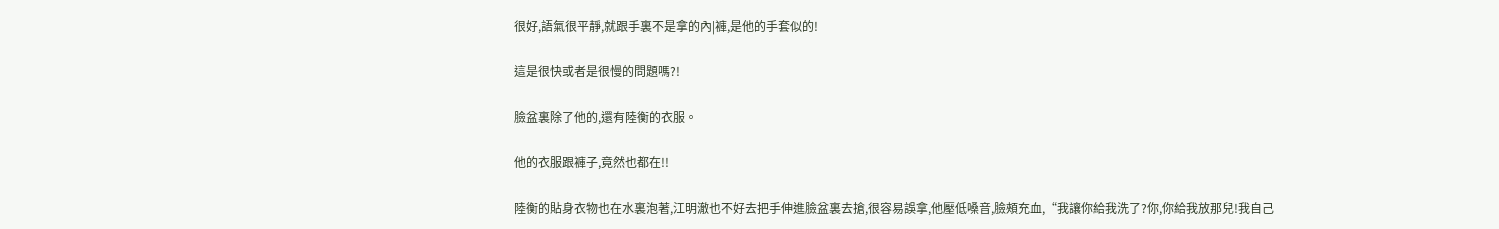很好,語氣很平靜,就跟手裏不是拿的內|褲,是他的手套似的!

這是很快或者是很慢的問題嗎?!

臉盆裏除了他的,還有陸衡的衣服。

他的衣服跟褲子,竟然也都在!!

陸衡的貼身衣物也在水裏泡著,江明澈也不好去把手伸進臉盆裏去搶,很容易誤拿,他壓低嗓音,臉頰充血,“我讓你給我洗了?你,你給我放那兒!我自己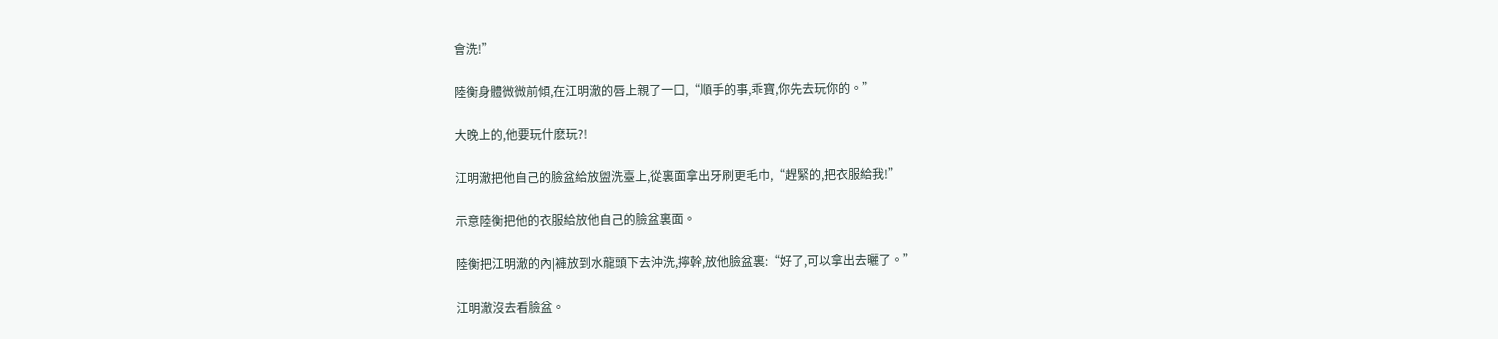會洗!”

陸衡身體微微前傾,在江明澈的唇上親了一口,“順手的事,乖寶,你先去玩你的。”

大晚上的,他要玩什麽玩?!

江明澈把他自己的臉盆給放盥洗臺上,從裏面拿出牙刷更毛巾,“趕緊的,把衣服給我!”

示意陸衡把他的衣服給放他自己的臉盆裏面。

陸衡把江明澈的內|褲放到水龍頭下去沖洗,擰幹,放他臉盆裏:“好了,可以拿出去曬了。”

江明澈沒去看臉盆。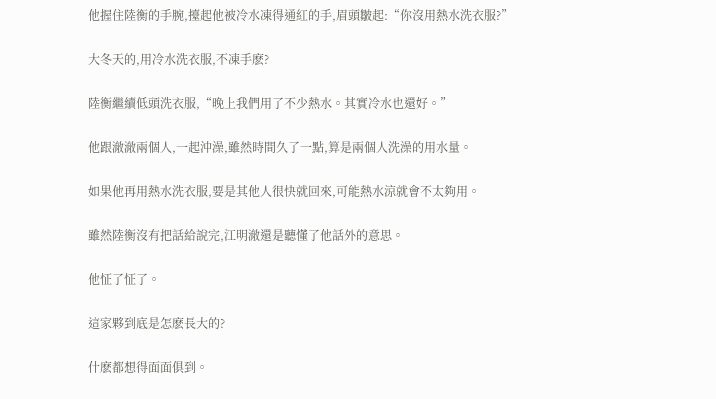他握住陸衡的手腕,擡起他被冷水凍得通紅的手,眉頭皺起:“你沒用熱水洗衣服?”

大冬天的,用冷水洗衣服,不凍手麽?

陸衡繼續低頭洗衣服,“晚上我們用了不少熱水。其實冷水也還好。”

他跟澈澈兩個人,一起沖澡,雖然時間久了一點,算是兩個人洗澡的用水量。

如果他再用熱水洗衣服,要是其他人很快就回來,可能熱水涼就會不太夠用。

雖然陸衡沒有把話給說完,江明澈還是聽懂了他話外的意思。

他怔了怔了。

這家夥到底是怎麽長大的?

什麽都想得面面俱到。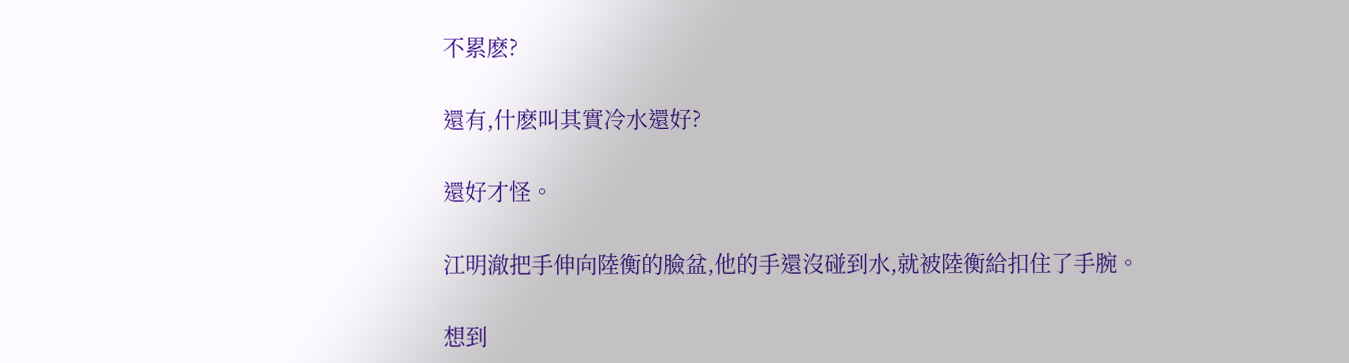不累麽?

還有,什麽叫其實冷水還好?

還好才怪。

江明澈把手伸向陸衡的臉盆,他的手還沒碰到水,就被陸衡給扣住了手腕。

想到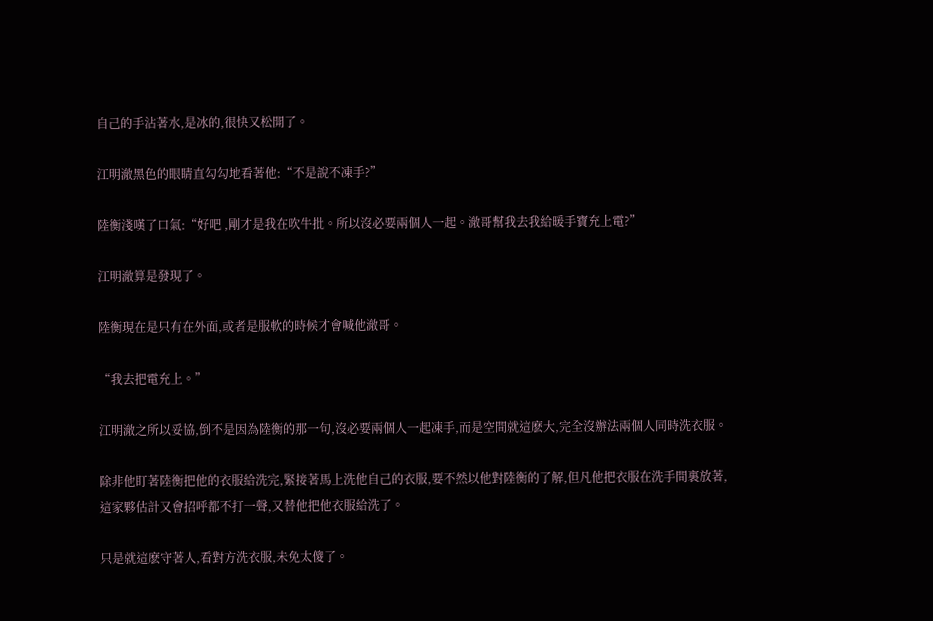自己的手沾著水,是冰的,很快又松開了。

江明澈黑色的眼睛直勾勾地看著他:“不是說不凍手?”

陸衡淺嘆了口氣:“好吧 ,剛才是我在吹牛批。所以沒必要兩個人一起。澈哥幫我去我給暖手寶充上電?”

江明澈算是發現了。

陸衡現在是只有在外面,或者是服軟的時候才會喊他澈哥。

“我去把電充上。”

江明澈之所以妥協,倒不是因為陸衡的那一句,沒必要兩個人一起凍手,而是空間就這麽大,完全沒辦法兩個人同時洗衣服。

除非他盯著陸衡把他的衣服給洗完,緊接著馬上洗他自己的衣服,要不然以他對陸衡的了解,但凡他把衣服在洗手間裏放著,這家夥估計又會招呼都不打一聲,又替他把他衣服給洗了。

只是就這麽守著人,看對方洗衣服,未免太傻了。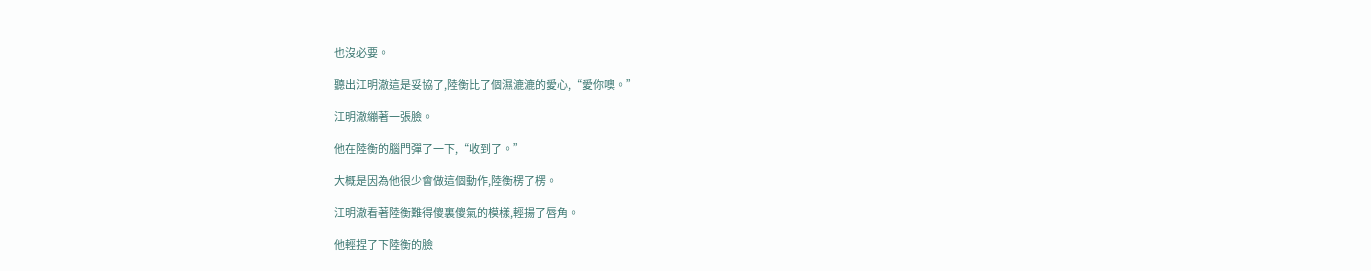也沒必要。

聽出江明澈這是妥協了,陸衡比了個濕漉漉的愛心,“愛你噢。”

江明澈繃著一張臉。

他在陸衡的腦門彈了一下,“收到了。”

大概是因為他很少會做這個動作,陸衡楞了楞。

江明澈看著陸衡難得傻裏傻氣的模樣,輕揚了唇角。

他輕捏了下陸衡的臉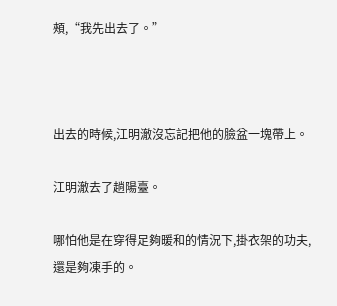頰,“我先出去了。”



出去的時候,江明澈沒忘記把他的臉盆一塊帶上。

江明澈去了趟陽臺。

哪怕他是在穿得足夠暖和的情況下,掛衣架的功夫,還是夠凍手的。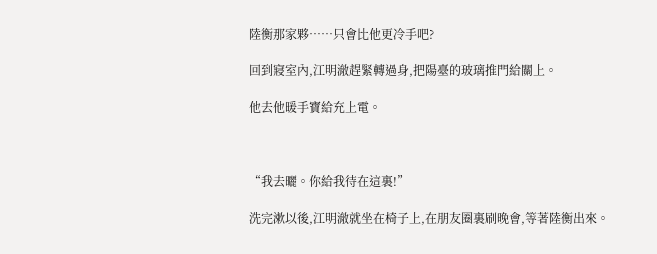陸衡那家夥……只會比他更冷手吧?

回到寢室內,江明澈趕緊轉過身,把陽臺的玻璃推門給關上。

他去他暖手寶給充上電。



“我去曬。你給我待在這裏!”

洗完漱以後,江明澈就坐在椅子上,在朋友圈裏刷晚會,等著陸衡出來。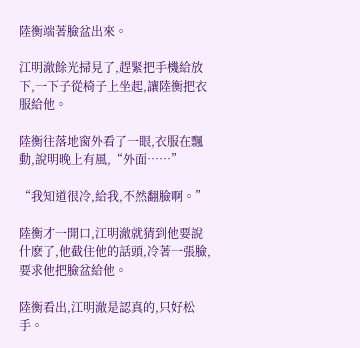陸衡端著臉盆出來。

江明澈餘光掃見了,趕緊把手機給放下,一下子從椅子上坐起,讓陸衡把衣服給他。

陸衡往落地窗外看了一眼,衣服在飄動,說明晚上有風,“外面……”

“我知道很冷,給我,不然翻臉啊。”

陸衡才一開口,江明澈就猜到他要說什麽了,他截住他的話頭,冷著一張臉,要求他把臉盆給他。

陸衡看出,江明澈是認真的,只好松手。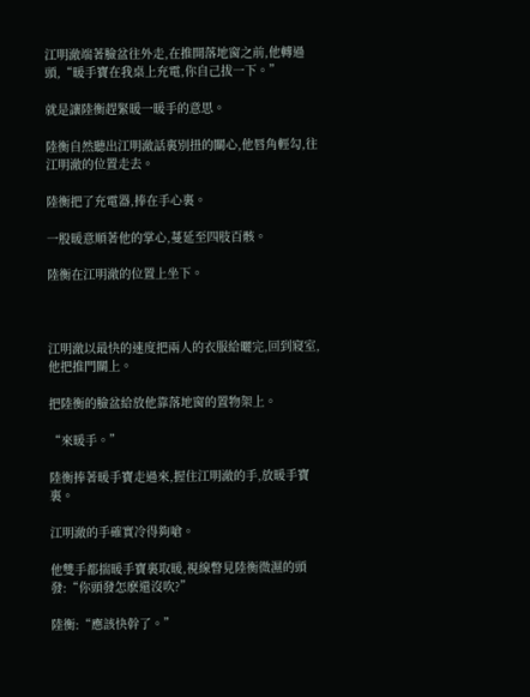江明澈端著臉盆往外走,在推開落地窗之前,他轉過頭,“暖手寶在我桌上充電,你自己拔一下。”

就是讓陸衡趕緊暖一暖手的意思。

陸衡自然聽出江明澈話裏別扭的關心,他唇角輕勾,往江明澈的位置走去。

陸衡把了充電器,捧在手心裏。

一股暖意順著他的掌心,蔓延至四肢百骸。

陸衡在江明澈的位置上坐下。



江明澈以最快的速度把兩人的衣服給曬完,回到寢室,他把推門關上。

把陸衡的臉盆給放他靠落地窗的置物架上。

“來暖手。”

陸衡捧著暖手寶走過來,握住江明澈的手,放暖手寶裏。

江明澈的手確實冷得夠嗆。

他雙手都揣暖手寶裏取暖,視線瞥見陸衡微濕的頭發:“你頭發怎麽還沒吹?”

陸衡:“應該快幹了。”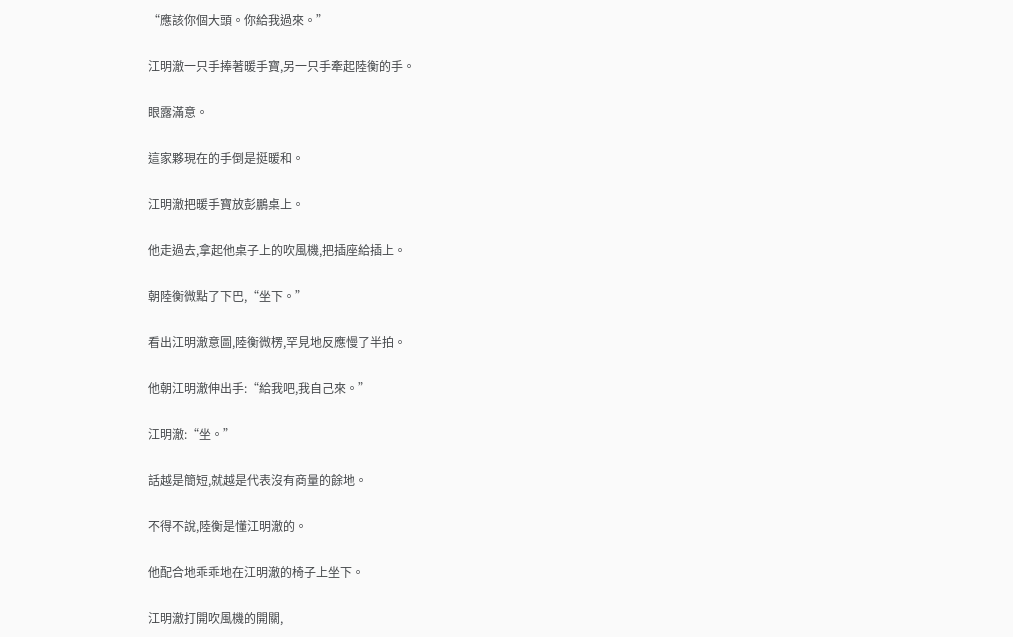“應該你個大頭。你給我過來。”

江明澈一只手捧著暖手寶,另一只手牽起陸衡的手。

眼露滿意。

這家夥現在的手倒是挺暖和。

江明澈把暖手寶放彭鵬桌上。

他走過去,拿起他桌子上的吹風機,把插座給插上。

朝陸衡微點了下巴,“坐下。”

看出江明澈意圖,陸衡微楞,罕見地反應慢了半拍。

他朝江明澈伸出手:“給我吧,我自己來。”

江明澈:“坐。”

話越是簡短,就越是代表沒有商量的餘地。

不得不說,陸衡是懂江明澈的。

他配合地乖乖地在江明澈的椅子上坐下。

江明澈打開吹風機的開關,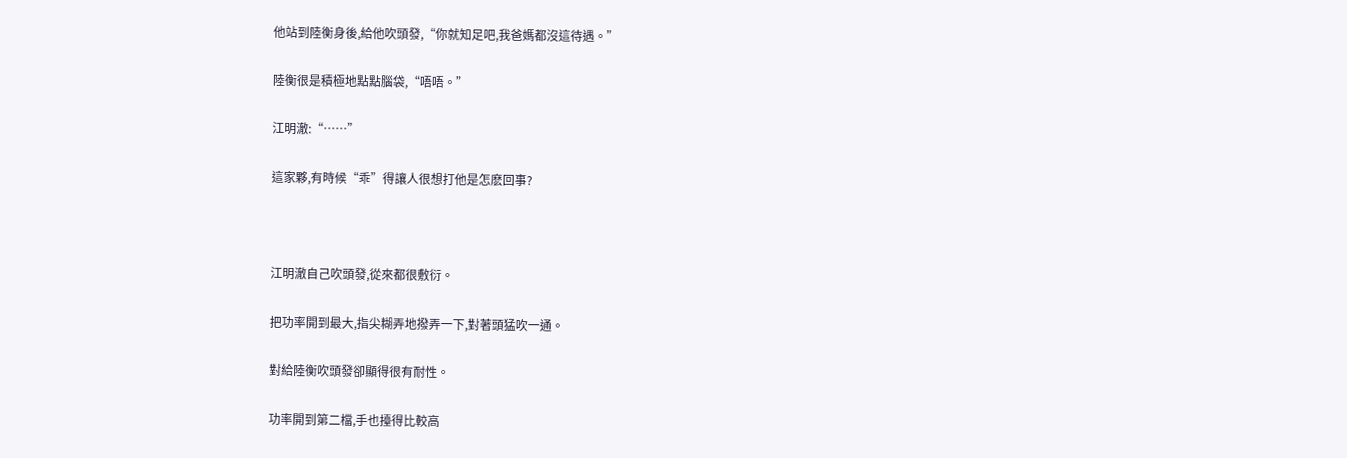他站到陸衡身後,給他吹頭發,“你就知足吧,我爸媽都沒這待遇。”

陸衡很是積極地點點腦袋,“唔唔。”

江明澈:“……”

這家夥,有時候“乖”得讓人很想打他是怎麽回事?



江明澈自己吹頭發,從來都很敷衍。

把功率開到最大,指尖糊弄地撥弄一下,對著頭猛吹一通。

對給陸衡吹頭發卻顯得很有耐性。

功率開到第二檔,手也擡得比較高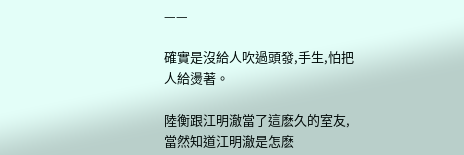——

確實是沒給人吹過頭發,手生,怕把人給燙著。

陸衡跟江明澈當了這麽久的室友,當然知道江明澈是怎麽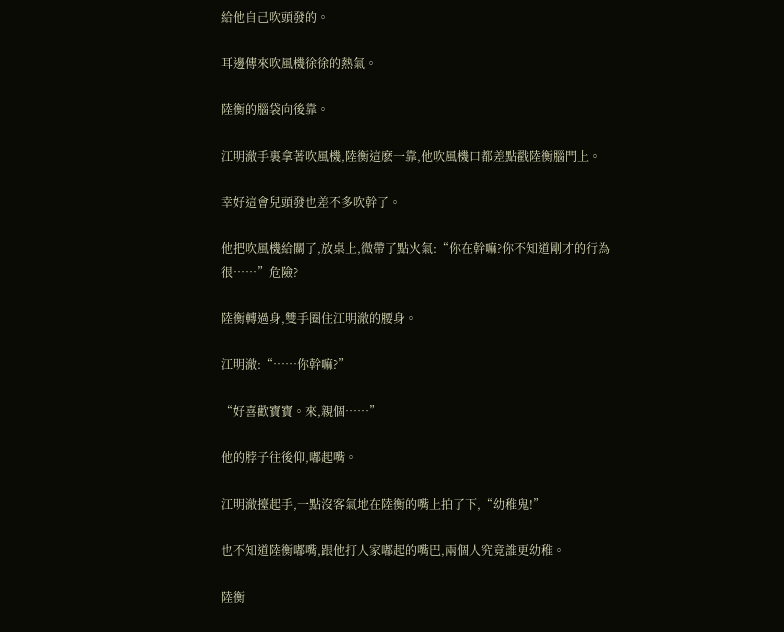給他自己吹頭發的。

耳邊傳來吹風機徐徐的熱氣。

陸衡的腦袋向後靠。

江明澈手裏拿著吹風機,陸衡這麽一靠,他吹風機口都差點戳陸衡腦門上。

幸好這會兒頭發也差不多吹幹了。

他把吹風機給關了,放桌上,微帶了點火氣:“你在幹嘛?你不知道剛才的行為很……”危險?

陸衡轉過身,雙手圈住江明澈的腰身。

江明澈:“……你幹嘛?”

“好喜歡寶寶。來,親個……”

他的脖子往後仰,嘟起嘴。

江明澈擡起手,一點沒客氣地在陸衡的嘴上拍了下,“幼稚鬼!”

也不知道陸衡嘟嘴,跟他打人家嘟起的嘴巴,兩個人究竟誰更幼稚。

陸衡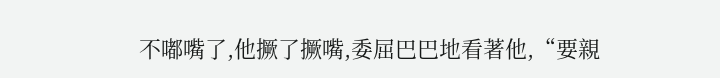不嘟嘴了,他撅了撅嘴,委屈巴巴地看著他,“要親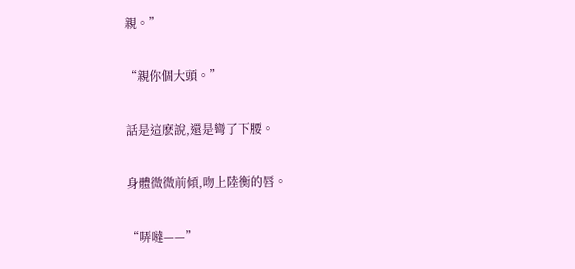親。”

“親你個大頭。”

話是這麽說,還是彎了下腰。

身體微微前傾,吻上陸衡的唇。

“哢噠——”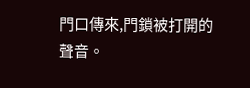門口傳來,門鎖被打開的聲音。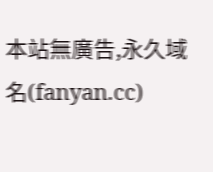本站無廣告,永久域名(fanyan.cc)